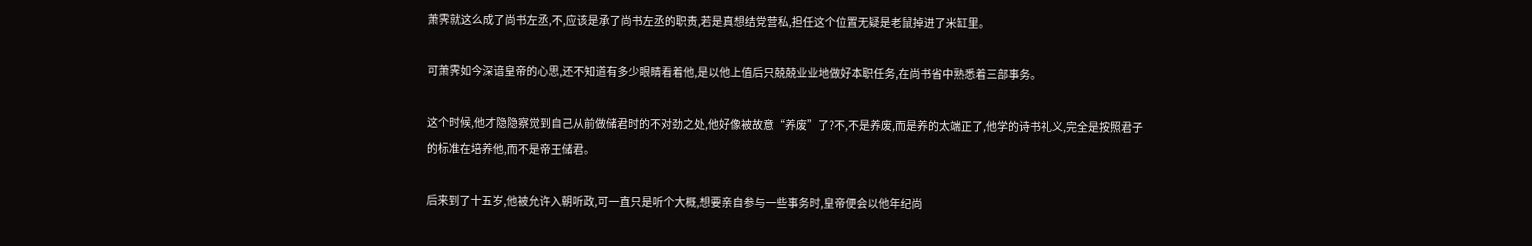萧霁就这么成了尚书左丞,不,应该是承了尚书左丞的职责,若是真想结党营私,担任这个位置无疑是老鼠掉进了米缸里。

可萧霁如今深谙皇帝的心思,还不知道有多少眼睛看着他,是以他上值后只兢兢业业地做好本职任务,在尚书省中熟悉着三部事务。

这个时候,他才隐隐察觉到自己从前做储君时的不对劲之处,他好像被故意“养废”了?不,不是养废,而是养的太端正了,他学的诗书礼义,完全是按照君子的标准在培养他,而不是帝王储君。

后来到了十五岁,他被允许入朝听政,可一直只是听个大概,想要亲自参与一些事务时,皇帝便会以他年纪尚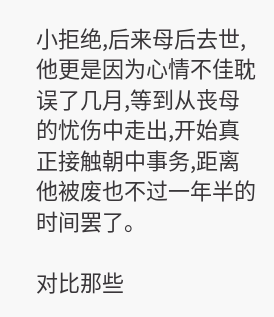小拒绝,后来母后去世,他更是因为心情不佳耽误了几月,等到从丧母的忧伤中走出,开始真正接触朝中事务,距离他被废也不过一年半的时间罢了。

对比那些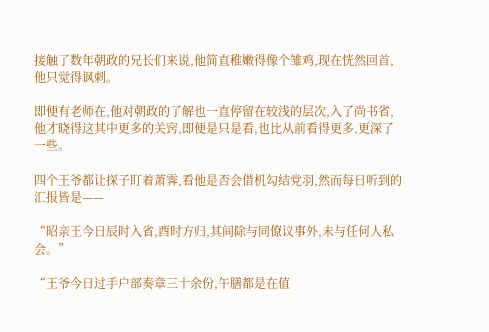接触了数年朝政的兄长们来说,他简直稚嫩得像个雏鸡,现在恍然回首,他只觉得讽刺。

即便有老师在,他对朝政的了解也一直停留在较浅的层次,入了尚书省,他才晓得这其中更多的关窍,即便是只是看,也比从前看得更多,更深了一些。

四个王爷都让探子盯着萧霁,看他是否会借机勾结党羽,然而每日听到的汇报皆是——

“昭亲王今日辰时入省,酉时方归,其间除与同僚议事外,未与任何人私会。”

“王爷今日过手户部奏章三十余份,午膳都是在值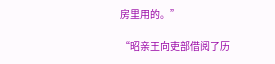房里用的。”

“昭亲王向吏部借阅了历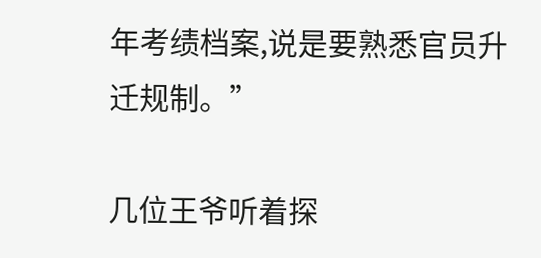年考绩档案,说是要熟悉官员升迁规制。”

几位王爷听着探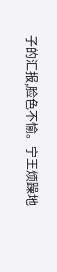子的汇报,脸色不愉。宁王烦躁地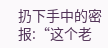扔下手中的密报:“这个老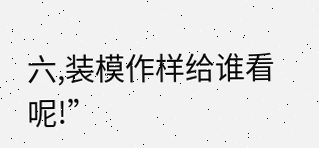六,装模作样给谁看呢!”